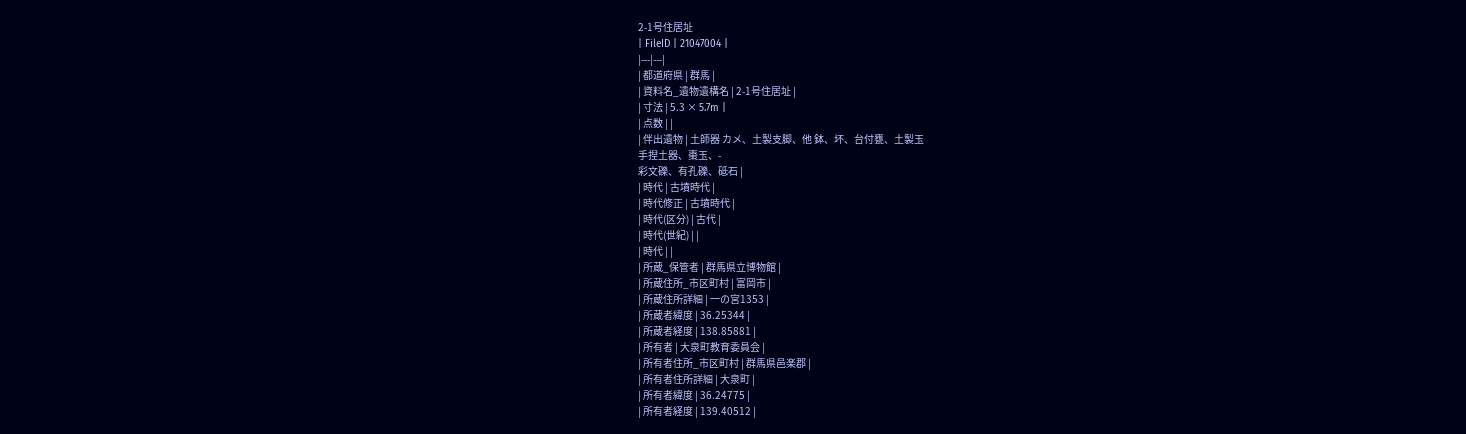2-1号住居址
| FileID | 21047004 |
|---|---|
| 都道府県 | 群馬 |
| 資料名_遺物遺構名 | 2-1号住居址 |
| 寸法 | 5.3 × 5.7m |
| 点数 | |
| 伴出遺物 | 土師器 カメ、土製支脚、他 鉢、坏、台付甕、土製玉
手揑土器、棗玉、-
彩文礫、有孔礫、砥石 |
| 時代 | 古墳時代 |
| 時代修正 | 古墳時代 |
| 時代(区分) | 古代 |
| 時代(世紀) | |
| 時代 | |
| 所蔵_保管者 | 群馬県立博物館 |
| 所蔵住所_市区町村 | 富岡市 |
| 所蔵住所詳細 | 一の宮1353 |
| 所蔵者緯度 | 36.25344 |
| 所蔵者経度 | 138.85881 |
| 所有者 | 大泉町教育委員会 |
| 所有者住所_市区町村 | 群馬県邑楽郡 |
| 所有者住所詳細 | 大泉町 |
| 所有者緯度 | 36.24775 |
| 所有者経度 | 139.40512 |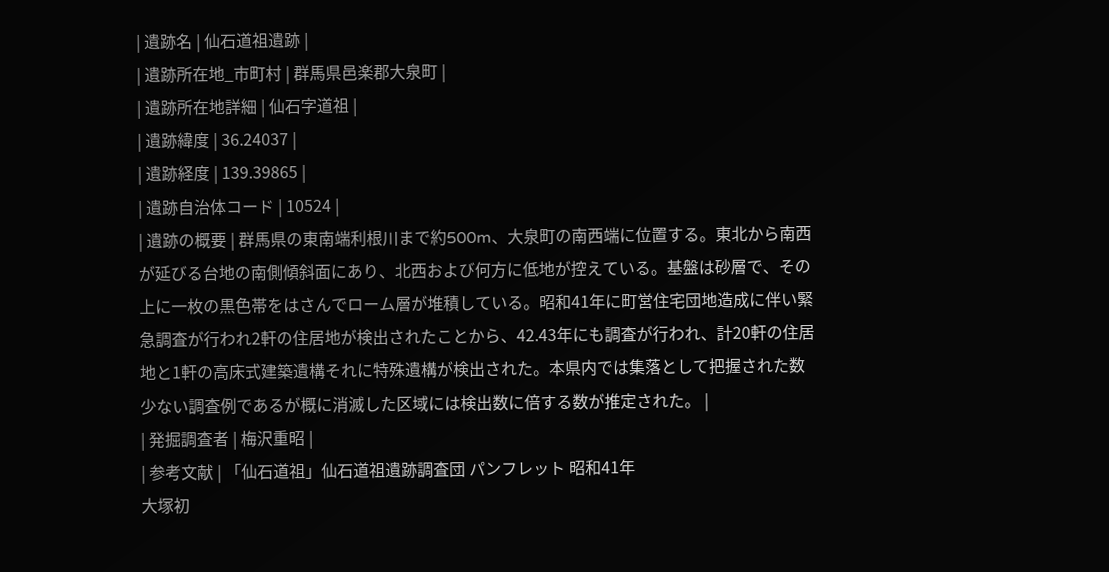| 遺跡名 | 仙石道祖遺跡 |
| 遺跡所在地_市町村 | 群馬県邑楽郡大泉町 |
| 遺跡所在地詳細 | 仙石字道祖 |
| 遺跡緯度 | 36.24037 |
| 遺跡経度 | 139.39865 |
| 遺跡自治体コード | 10524 |
| 遺跡の概要 | 群馬県の東南端利根川まで約500m、大泉町の南西端に位置する。東北から南西が延びる台地の南側傾斜面にあり、北西および何方に低地が控えている。基盤は砂層で、その上に一枚の黒色帯をはさんでローム層が堆積している。昭和41年に町営住宅団地造成に伴い緊急調査が行われ2軒の住居地が検出されたことから、42.43年にも調査が行われ、計20軒の住居地と1軒の高床式建築遺構それに特殊遺構が検出された。本県内では集落として把握された数少ない調査例であるが概に消滅した区域には検出数に倍する数が推定された。 |
| 発掘調査者 | 梅沢重昭 |
| 参考文献 | 「仙石道祖」仙石道祖遺跡調査団 パンフレット 昭和41年
大塚初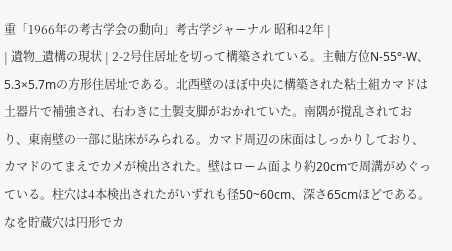重「1966年の考古学会の動向」考古学ジャーナル 昭和42年 |
| 遺物_遺構の現状 | 2-2号住居址を切って構築されている。主軸方位N-55°-W、5.3×5.7mの方形住居址である。北西壁のほぼ中央に構築された粘土組カマドは土器片で補強され、右わきに土製支脚がおかれていた。南隅が撹乱されており、東南壁の一部に貼床がみられる。カマド周辺の床面はしっかりしており、カマドのてまえでカメが検出された。壁はローム面より約20cmで周溝がめぐっている。柱穴は4本検出されたがいずれも径50~60cm、深さ65cmほどである。なを貯蔵穴は円形でカ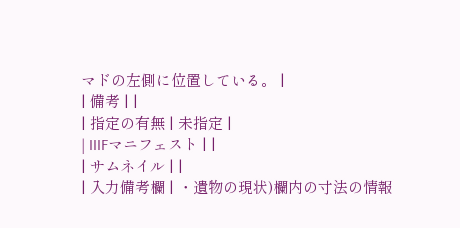マドの左側に位置している。 |
| 備考 | |
| 指定の有無 | 未指定 |
| IIIFマニフェスト | |
| サムネイル | |
| 入力備考欄 | ・遺物の現状)欄内の寸法の情報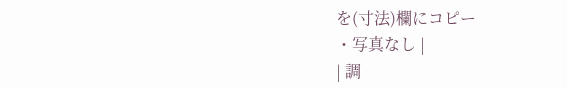を(寸法)欄にコピー
・写真なし |
| 調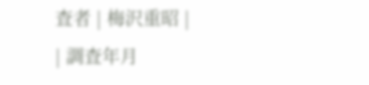査者 | 梅沢重昭 |
| 調査年月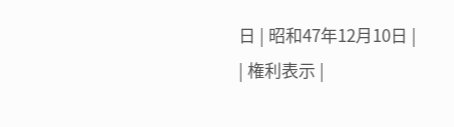日 | 昭和47年12月10日 |
| 権利表示 |